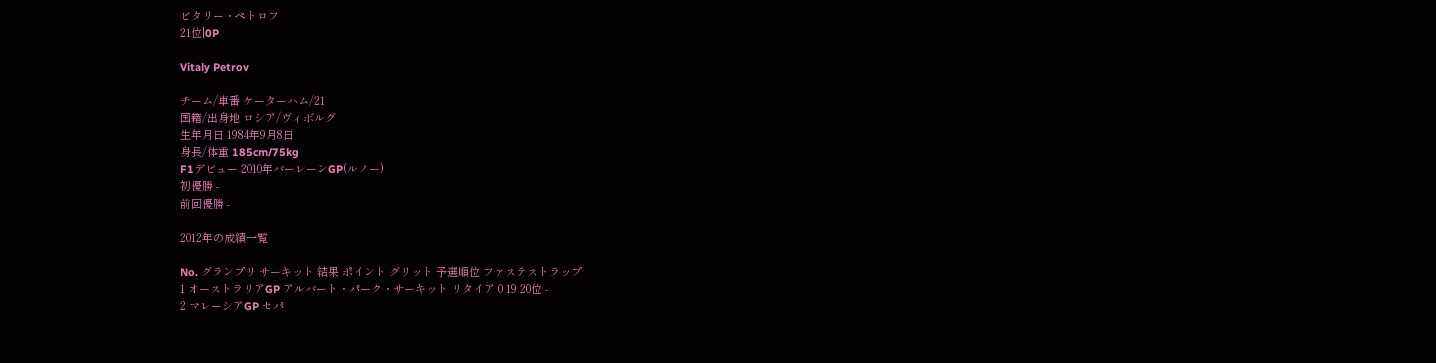ビタリー・ペトロフ
21位|0P

Vitaly Petrov

チーム/車番 ケーターハム/21
国籍/出身地 ロシア/ヴィボルグ
生年月日 1984年9月8日
身長/体重 185cm/75kg
F1デビュー 2010年バーレーンGP(ルノー)
初優勝 -
前回優勝 -

2012年の成績一覧

No. グランプリ サーキット 結果 ポイント グリット 予選順位 ファステストラップ
1 オーストラリアGP アルバート・パーク・サーキット リタイア 0 19 20位 -
2 マレーシアGP セパ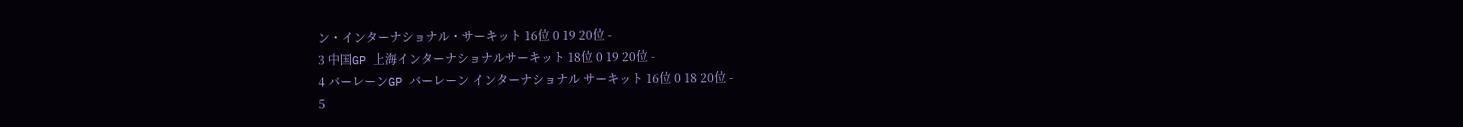ン・インターナショナル・サーキット 16位 0 19 20位 -
3 中国GP 上海インターナショナルサーキット 18位 0 19 20位 -
4 バーレーンGP バーレーン インターナショナル サーキット 16位 0 18 20位 -
5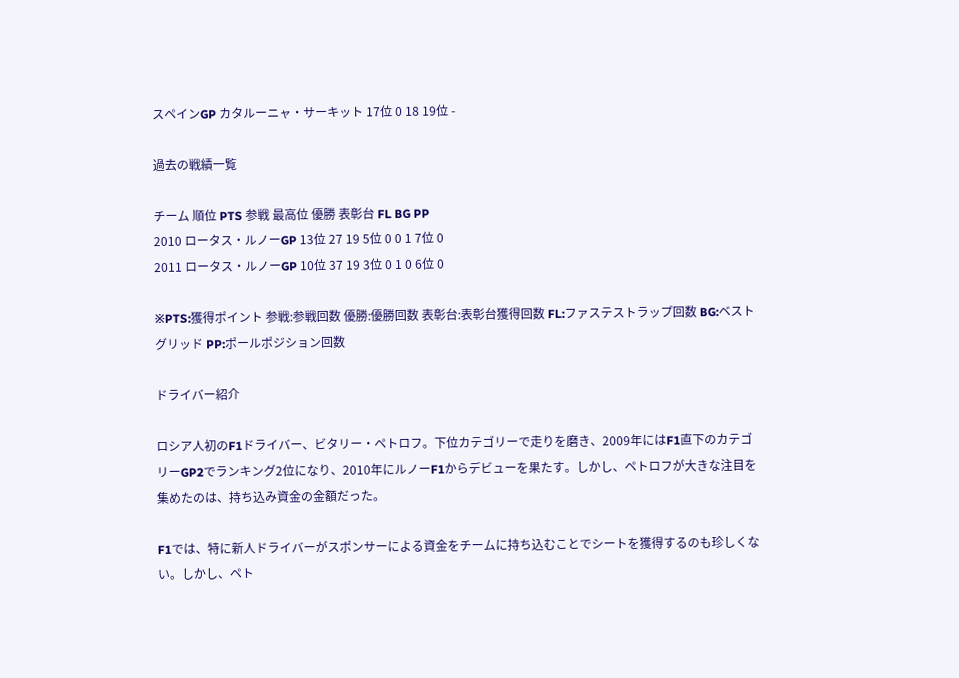スペインGP カタルーニャ・サーキット 17位 0 18 19位 -

過去の戦績一覧

チーム 順位 PTS 参戦 最高位 優勝 表彰台 FL BG PP
2010 ロータス・ルノーGP 13位 27 19 5位 0 0 1 7位 0
2011 ロータス・ルノーGP 10位 37 19 3位 0 1 0 6位 0

※PTS:獲得ポイント 参戦:参戦回数 優勝:優勝回数 表彰台:表彰台獲得回数 FL:ファステストラップ回数 BG:ベストグリッド PP:ポールポジション回数

ドライバー紹介

ロシア人初のF1ドライバー、ビタリー・ペトロフ。下位カテゴリーで走りを磨き、2009年にはF1直下のカテゴリーGP2でランキング2位になり、2010年にルノーF1からデビューを果たす。しかし、ペトロフが大きな注目を集めたのは、持ち込み資金の金額だった。

F1では、特に新人ドライバーがスポンサーによる資金をチームに持ち込むことでシートを獲得するのも珍しくない。しかし、ペト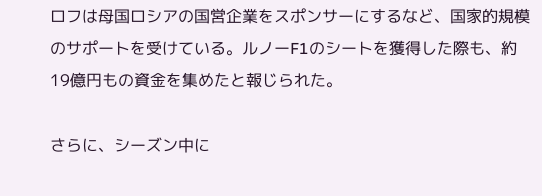ロフは母国ロシアの国営企業をスポンサーにするなど、国家的規模のサポートを受けている。ルノーF1のシートを獲得した際も、約19億円もの資金を集めたと報じられた。

さらに、シーズン中に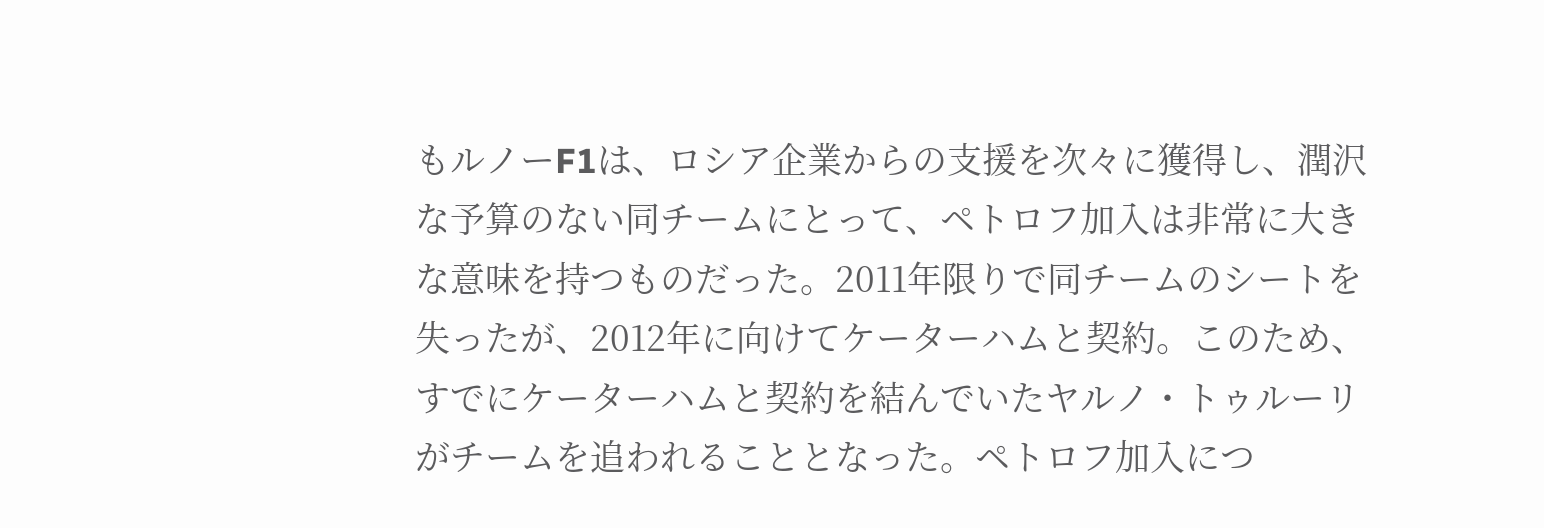もルノーF1は、ロシア企業からの支援を次々に獲得し、潤沢な予算のない同チームにとって、ペトロフ加入は非常に大きな意味を持つものだった。2011年限りで同チームのシートを失ったが、2012年に向けてケーターハムと契約。このため、すでにケーターハムと契約を結んでいたヤルノ・トゥルーリがチームを追われることとなった。ペトロフ加入につ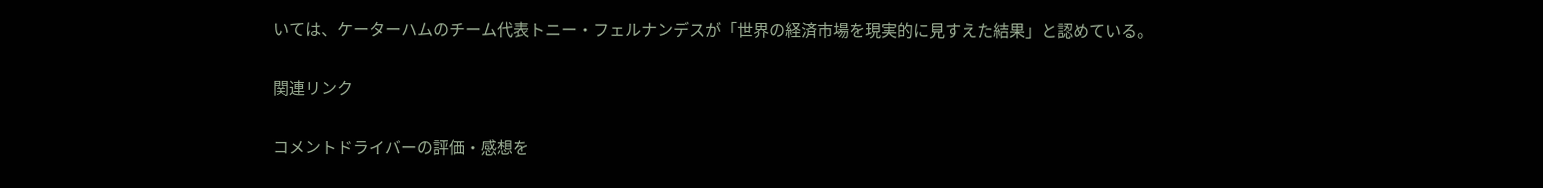いては、ケーターハムのチーム代表トニー・フェルナンデスが「世界の経済市場を現実的に見すえた結果」と認めている。

関連リンク

コメントドライバーの評価・感想を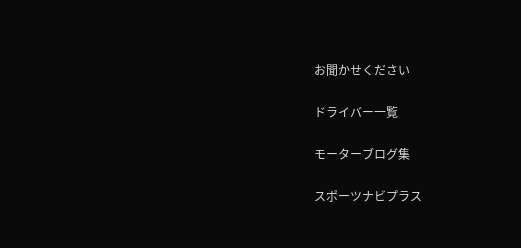お聞かせください

ドライバー一覧

モーターブログ集

スポーツナビプラス